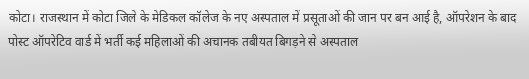कोटा। राजस्थान में कोटा जिले के मेडिकल कॉलेज के नए अस्पताल में प्रसूताओं की जान पर बन आई है, ऑपरेशन के बाद पोस्ट ऑपरेटिव वार्ड में भर्ती कई महिलाओं की अचानक तबीयत बिगड़ने से अस्पताल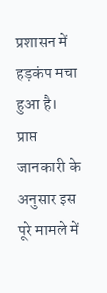प्रशासन में हड़कंप मचा हुआ है।
प्राप्त जानकारी के अनुसार इस पूरे मामले में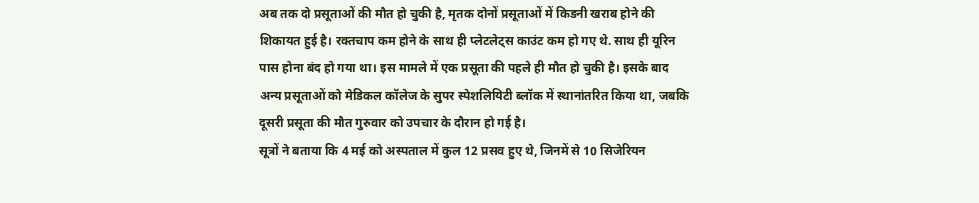अब तक दो प्रसूताओं की मौत हो चुकी है, मृतक दोनों प्रसूताओं में किडनी खराब होने की शिकायत हुई है। रक्तचाप कम होने के साथ ही प्लेटलेट्स काउंट कम हो गए थे. साथ ही यूरिन पास होना बंद हो गया था। इस मामले में एक प्रसूता की पहले ही मौत हो चुकी है। इसके बाद अन्य प्रसूताओं को मेडिकल कॉलेज के सुपर स्पेशलियिटी ब्लॉक में स्थानांतरित किया था, जबकि दूसरी प्रसूता की मौत गुरुवार को उपचार के दौरान हो गई है।
सूत्रों ने बताया कि 4 मई को अस्पताल में कुल 12 प्रसव हुए थे, जिनमें से 10 सिजेरियन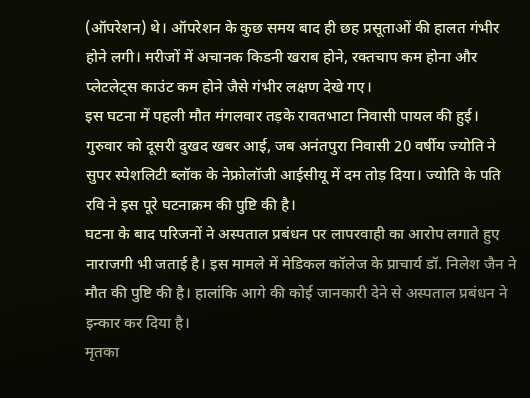(ऑपरेशन) थे। ऑपरेशन के कुछ समय बाद ही छह प्रसूताओं की हालत गंभीर होने लगी। मरीजों में अचानक किडनी खराब होने, रक्तचाप कम होना और प्लेटलेट्स काउंट कम होने जैसे गंभीर लक्षण देखे गए।
इस घटना में पहली मौत मंगलवार तड़के रावतभाटा निवासी पायल की हुई। गुरुवार को दूसरी दुखद खबर आई, जब अनंतपुरा निवासी 20 वर्षीय ज्योति ने सुपर स्पेशलिटी ब्लॉक के नेफ्रोलॉजी आईसीयू में दम तोड़ दिया। ज्योति के पति रवि ने इस पूरे घटनाक्रम की पुष्टि की है।
घटना के बाद परिजनों ने अस्पताल प्रबंधन पर लापरवाही का आरोप लगाते हुए नाराजगी भी जताई है। इस मामले में मेडिकल कॉलेज के प्राचार्य डॉ. निलेश जैन ने मौत की पुष्टि की है। हालांकि आगे की कोई जानकारी देने से अस्पताल प्रबंधन ने इन्कार कर दिया है।
मृतका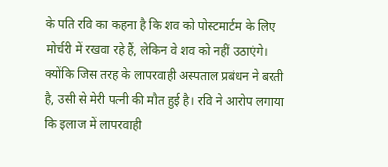के पति रवि का कहना है कि शव को पोस्टमार्टम के लिए मोर्चरी में रखवा रहे हैं, लेकिन वे शव को नहीं उठाएंगे। क्योंकि जिस तरह के लापरवाही अस्पताल प्रबंधन ने बरती है, उसी से मेरी पत्नी की मौत हुई है। रवि ने आरोप लगाया कि इलाज में लापरवाही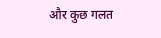और कुछ गलत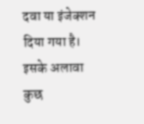दवा या इंजेक्शन दिया गया है। इसके अलावा कुछ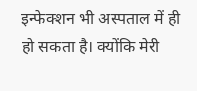इन्फेक्शन भी अस्पताल में ही हो सकता है। क्योंकि मेरी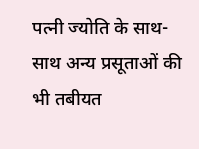पत्नी ज्योति के साथ-साथ अन्य प्रसूताओं की भी तबीयत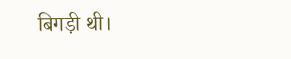बिगड़ी थी।